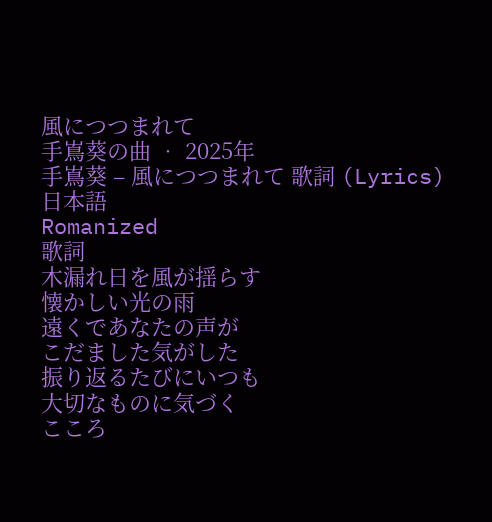風につつまれて
手嶌葵の曲 ‧ 2025年
手嶌葵 – 風につつまれて 歌詞 (Lyrics)
日本語
Romanized
歌詞
木漏れ日を風が揺らす
懐かしい光の雨
遠くであなたの声が
こだました気がした
振り返るたびにいつも
大切なものに気づく
こころ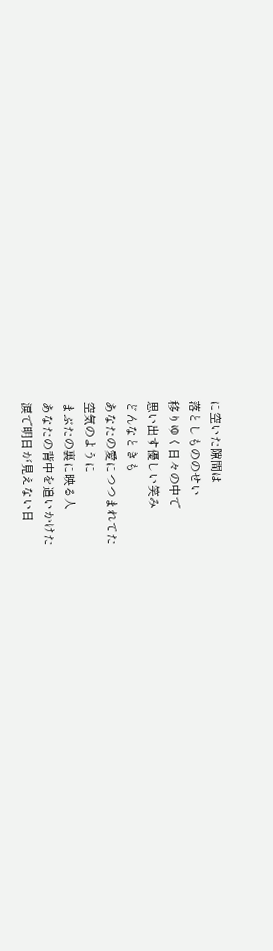に空いた隙間は
落としもののせい
移りゆく日々の中で
思い出す優しい笑み
どんなときも
あなたの愛につつまれてた
空気のように
まぶたの裏に映る人
あなたの背中を追いかけた
涙で明日が見えない日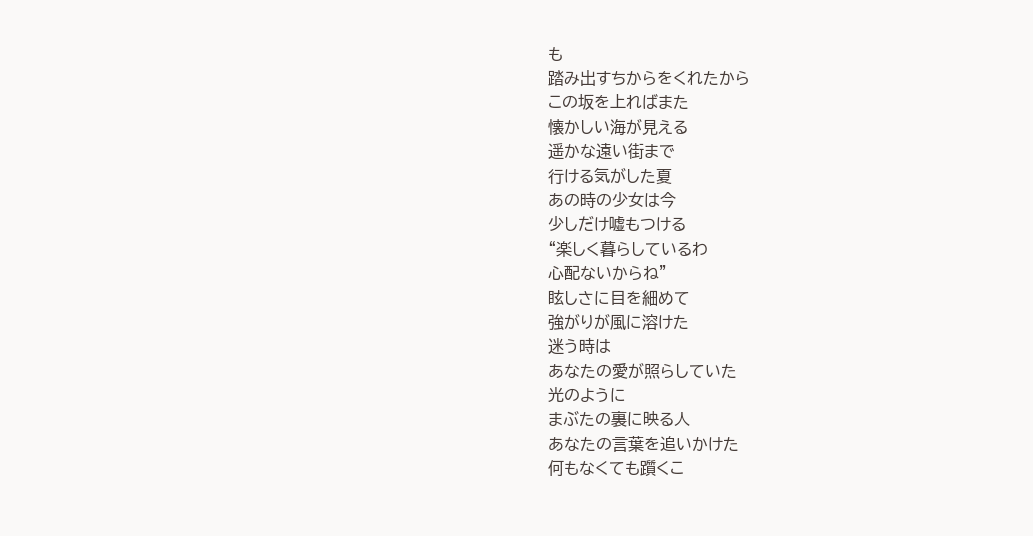も
踏み出すちからをくれたから
この坂を上ればまた
懐かしい海が見える
遥かな遠い街まで
行ける気がした夏
あの時の少女は今
少しだけ嘘もつける
“楽しく暮らしているわ
心配ないからね”
眩しさに目を細めて
強がりが風に溶けた
迷う時は
あなたの愛が照らしていた
光のように
まぶたの裏に映る人
あなたの言葉を追いかけた
何もなくても躓くこ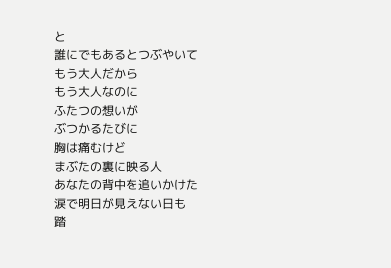と
誰にでもあるとつぶやいて
もう大人だから
もう大人なのに
ふたつの想いが
ぶつかるたびに
胸は痛むけど
まぶたの裏に映る人
あなたの背中を追いかけた
涙で明日が見えない日も
踏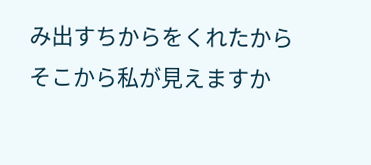み出すちからをくれたから
そこから私が見えますか